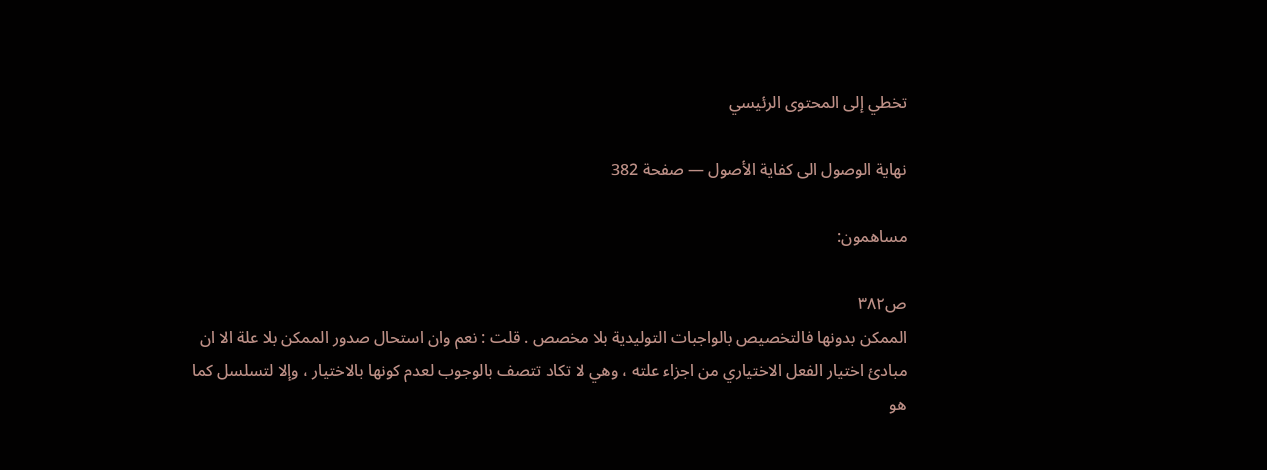تخطي إلى المحتوى الرئيسي

نهاية الوصول الى كفاية الأصول — صفحة 382

مساهمون:

ص٣٨٢
الممكن بدونها فالتخصيص بالواجبات التوليدية بلا مخصص . قلت : نعم وان استحال صدور الممكن بلا علة الا ان مبادئ اختيار الفعل الاختياري من اجزاء علته ، وهي لا تكاد تتصف بالوجوب لعدم كونها بالاختيار ، وإلا لتسلسل كما هو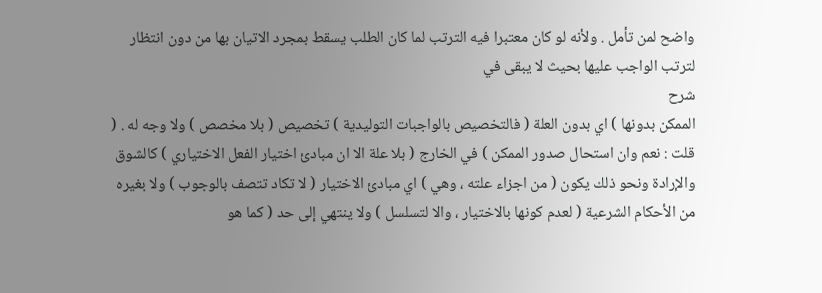واضح لمن تأمل . ولأنه لو كان معتبرا فيه الترتب لما كان الطلب يسقط بمجرد الاتيان بها من دون انتظار لترتب الواجب عليها بحيث لا يبقى في
شرح
الممكن بدونها ) اي بدون العلة ( فالتخصيص بالواجبات التوليدية ) تخصيص ( بلا مخصص ) ولا وجه له . ( قلت : نعم وان استحال صدور الممكن ) في الخارج ( بلا علة الا ان مبادئ اختيار الفعل الاختياري ) كالشوق والإرادة ونحو ذلك يكون ( من اجزاء علته ، وهي ) اي مبادئ الاختيار ( لا تكاد تتصف بالوجوب ) ولا بغيره من الأحكام الشرعية ( لعدم كونها بالاختيار ، والا لتسلسل ) ولا ينتهي إلى حد ( كما هو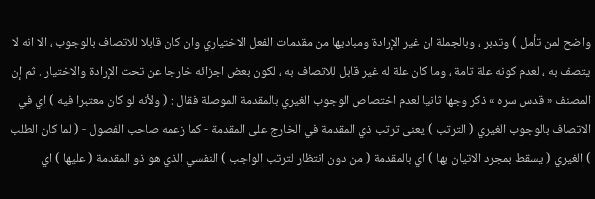واضح لمن تأمل ) وتدبر ، وبالجملة ان غير الإرادة ومباديها من مقدمات الفعل الاختياري وان كان قابلا للاتصاف بالوجوب ، الا انه لا يتصف به ، لعدم كونه علة تامة ، وما كان علة له غير قابل للاتصاف به ، لكون بعض اجزائه خارجا عن تحت الإرادة والاختيار . ثم إن المصنف « قدس سره » ذكر وجها ثانيا لعدم اختصاص الوجوب الغيري بالمقدمة الموصلة فقال : ( ولأنه لو كان معتبرا فيه ) اي في الاتصاف بالوجوب الغيري ( الترتب ) يعنى ترتب ذي المقدمة في الخارج على المقدمة - كما زعمه صاحب الفصول - ( لما كان الطلب ) الغيري ( يسقط بمجرد الاتيان بها ) اي بالمقدمة ( من دون انتظار لترتب الواجب ) النفسي الذي هو ذو المقدمة ( عليها ) اي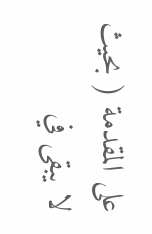على المقدمة ( بحيث لا يبقى في